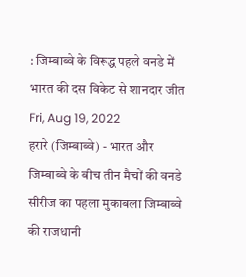: जिम्बाब्वे के विरूद्ध पहले वनडे में भारत की दस विकेट से शानदार जीत
Fri, Aug 19, 2022
हरारे (जिम्बाब्वे) - भारत और जिम्बाब्वे के बीच तीन मैचों की वनडे सीरीज का पहला मुकाबला जिम्बाब्वे की राजधानी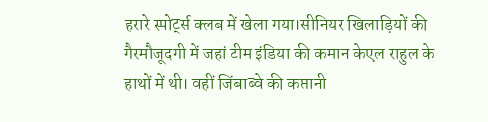हरारे स्पोर्ट्स क्लब में खेला गया।सीनियर खिलाड़ियों की गैरमौजूदगी में जहां टीम इंडिया की कमान केएल राहुल के हाथों में थी। वहीं जिंबाब्वे की कप्तानी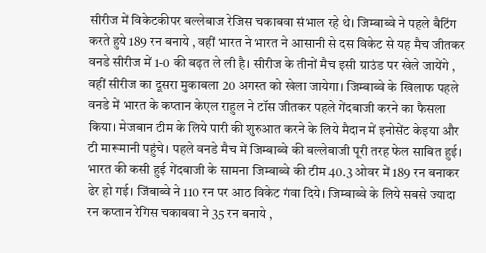सीरीज में विकेटकीपर बल्लेबाज रेजिस चकाबवा संभाल रहे थे। जिम्बाब्वे ने पहले बैटिंग करते हुये 189 रन बनाये , वहीं भारत ने भारत ने आसानी से दस विकेट से यह मैच जीतकर वनडे सीरीज में 1-0 की बढ़त ले ली है। सीरीज के तीनों मैच इसी ग्राउंड पर खेले जायेंगे , वहीं सीरीज का दूसरा मुकाबला 20 अगस्त को खेला जायेगा। जिम्बाब्वे के खिलाफ पहले वनडे में भारत के कप्तान केएल राहुल ने टॉस जीतकर पहले गेंदबाजी करने का फैसला किया। मेजबान टीम के लिये पारी की शुरुआत करने के लिये मैदान में इनोसेंट केइया और टी मारूमानी पहुंचे। पहले वनडे मैच में जिम्बाब्वे की बल्लेबाजी पूरी तरह फेल साबित हुई। भारत की कसी हुई गेंदबाजी के सामना जिम्बाब्वे की टीम 40.3 ओवर में 189 रन बनाकर ढेर हो गई। जिंबाब्वे ने 110 रन पर आठ विकेट गंवा दिये। जिम्बाब्वे के लिये सबसे ज्यादा रन कप्तान रेगिस चकाबवा ने 35 रन बनाये ,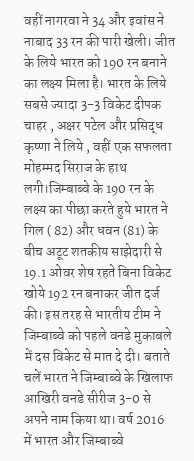वहीं नागरवा ने 34 और इवांस ने नाबाद 33 रन की पारी खेली। जीत के लिये भारत को 190 रन बनाने का लक्ष्य मिला है। भारत के लिये सबसे ज्यादा 3-3 विकेट दीपक चाहर , अक्षर पटेल और प्रसिद्ध कृष्णा ने लिये , वहीं एक सफलता मोहम्मद सिराज के हाथ लगी।जिम्बाब्वे के 190 रन के लक्ष्य का पीछा करते हुये भारत ने गिल ( 82) और धवन (81) के बीच अटूट शतकीय साझेदारी से 19.1 ओवर शेष रहते बिना विकेट खोये 192 रन बनाकर जीत दर्ज की। इस तरह से भारतीय टीम ने जिम्बाब्वे को पहले वनडे मुकाबले में दस विकेट से मात दे दी। बताते चलें भारत ने जिम्बाब्वे के खिलाफ आखिरी वनडे सीरीज 3-0 से अपने नाम किया था। वर्ष 2016 में भारत और जिम्बाब्वे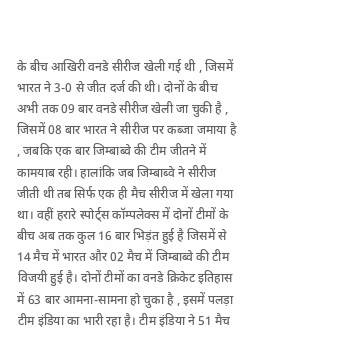के बीच आखिरी वनडे सीरीज खेली गई थी , जिसमें भारत ने 3-0 से जीत दर्ज की थी। दोनों के बीच अभी तक 09 बार वनडे सीरीज खेली जा चुकी है , जिसमें 08 बार भारत ने सीरीज पर कब्जा जमाया है , जबकि एक बार जिम्बाब्वे की टीम जीतने में कामयाब रही। हालांकि जब जिम्बाब्वे ने सीरीज जीती थी तब सिर्फ एक ही मैच सीरीज में खेला गया था। वहीं हरारे स्पोर्ट्स कॉम्पलेक्स में दोनों टीमों के बीच अब तक कुल 16 बार भिड़ंत हुई है जिसमें से 14 मैच में भारत और 02 मैच में जिम्बाब्वे की टीम विजयी हुई है। दोनों टीमों का वनडे क्रिकेट इतिहास में 63 बार आमना-सामना हो चुका है , इसमें पलड़ा टीम इंडिया का भारी रहा है। टीम इंडिया ने 51 मैच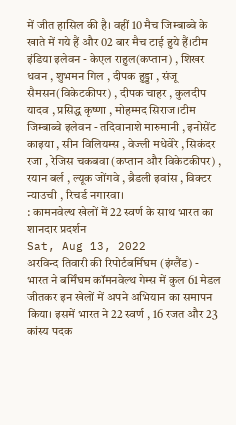में जीत हासिल की है। वहीं 10 मैच जिम्बाब्वे के खाते में गये हैं और 02 बार मैच टाई हुये हैं।टीम इंडिया इलेवन - केएल राहुल(कप्तान) , शिखर धवन , शुभमन गिल , दीपक हुड्डा , संजू सैमसन(विकेटकीपर) , दीपक चाहर , कुलदीप यादव , प्रसिद्ध कृष्णा , मोहम्मद सिराज।टीम जिम्बाब्वे इलेवन - तदिवानाशे मारुमानी , इनोसेंट काइया , सीन विलियम्स , वेज्ली मधेवेरे , सिकंदर रजा , रेजिस चकबवा (कप्तान और विकेटकीपर) , रयान बर्ल , ल्यूक जोंगवे , ब्रैडली इवांस , विक्टर न्याउची , रिचर्ड नगारवा।
: कामनवेल्थ खेलों में 22 स्वर्ण के साथ भारत का शानदार प्रदर्शन
Sat, Aug 13, 2022
अरविन्द तिवारी की रिपोर्टबर्मिघम (इंग्लैंड) - भारत ने बर्मिंघम कॉमनवेल्थ गेम्स में कुल 61 मेडल जीतकर इन खेलों में अपने अभियान का समापन किया। इसमें भारत ने 22 स्वर्ण , 16 रजत और 23 कांस्य पदक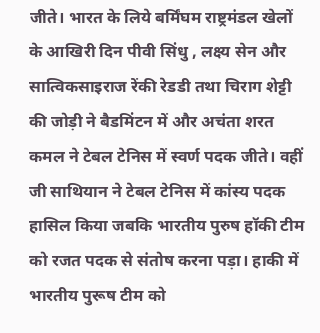जीते। भारत के लिये बर्मिंघम राष्ट्रमंडल खेलों के आखिरी दिन पीवी सिंधु , लक्ष्य सेन और सात्विकसाइराज रेंकी रेडडी तथा चिराग शेट्टी की जोड़ी ने बैडमिंटन में और अचंता शरत कमल ने टेबल टेनिस में स्वर्ण पदक जीते। वहीं जी साथियान ने टेबल टेनिस में कांस्य पदक हासिल किया जबकि भारतीय पुरुष हॉकी टीम को रजत पदक से संतोष करना पड़ा। हाकी में भारतीय पुरूष टीम को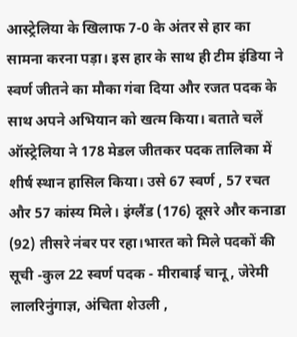आस्ट्रेलिया के खिलाफ 7-0 के अंतर से हार का सामना करना पड़ा। इस हार के साथ ही टीम इंडिया ने स्वर्ण जीतने का मौका गंवा दिया और रजत पदक के साथ अपने अभियान को खत्म किया। बताते चलें ऑस्ट्रेलिया ने 178 मेडल जीतकर पदक तालिका में शीर्ष स्थान हासिल किया। उसे 67 स्वर्ण , 57 रचत और 57 कांस्य मिले। इंग्लैंड (176) दूसरे और कनाडा (92) तीसरे नंबर पर रहा।भारत को मिले पदकों की सूची -कुल 22 स्वर्ण पदक - मीराबाई चानू , जेरेमी लालरिनुंगाज्ञ, अंचिता शेउली ,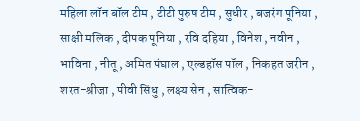महिला लॉन बॉल टीम , टीटी पुरुष टीम , सुधीर , बजरंग पूनिया , साक्षी मलिक , दीपक पूनिया , रवि दहिया , विनेश , नवीन , भाविना , नीतू , अमित पंघाल , एल्डहॉस पॉल , निकहत जरीन , शरत-श्रीजा , पीवी सिंधु , लक्ष्य सेन , सात्विक-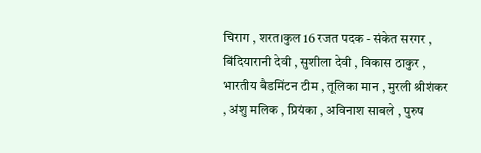चिराग , शरत।कुल 16 रजत पदक - संकेत सरगर , बिंदियारानी देवी , सुशीला देवी , विकास ठाकुर , भारतीय बैडमिंटन टीम , तूलिका मान , मुरली श्रीशंकर , अंशु मलिक , प्रियंका , अविनाश साबले , पुरुष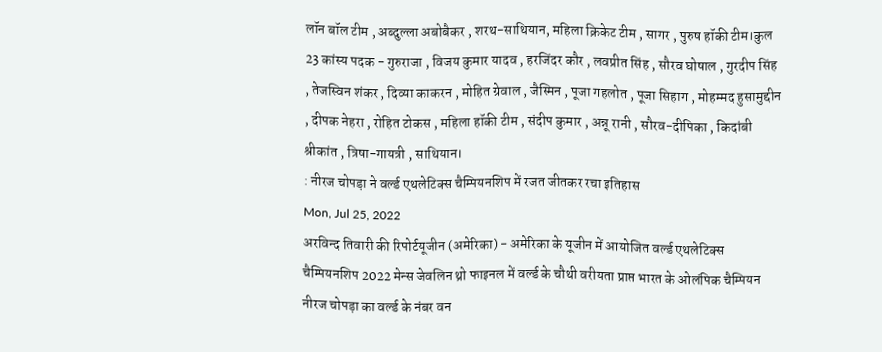लॉन बॉल टीम , अब्दुल्ला अबोबैकर , शरथ-साथियान, महिला क्रिकेट टीम , सागर , पुरुष हॉकी टीम।कुल 23 कांस्य पदक - गुरुराजा , विजय कुमार यादव , हरजिंदर कौर , लवप्रीत सिंह , सौरव घोषाल , गुरदीप सिंह , तेजस्विन शंकर , दिव्या काकरन , मोहित ग्रेवाल , जैस्मिन , पूजा गहलोत , पूजा सिहाग , मोहम्मद हुसामुद्दीन , दीपक नेहरा , रोहित टोकस , महिला हॉकी टीम , संदीप कुमार , अन्नू रानी , सौरव-दीपिका , किदांबी श्रीकांत , त्रिषा-गायत्री , साथियान।
: नीरज चोपड़ा ने वर्ल्ड एथलेटिक्स चैम्पियनशिप में रजत जीतकर रचा इतिहास
Mon, Jul 25, 2022
अरविन्द तिवारी की रिपोर्टयूजीन (अमेरिका) - अमेरिका के यूजीन में आयोजित वर्ल्ड एथलेटिक्स चैम्पियनशिप 2022 मेन्स जेवलिन थ्रो फाइनल में वर्ल्ड के चौथी वरीयता प्राप्त भारत के ओलंपिक चैम्पियन नीरज चोपड़ा का वर्ल्ड के नंबर वन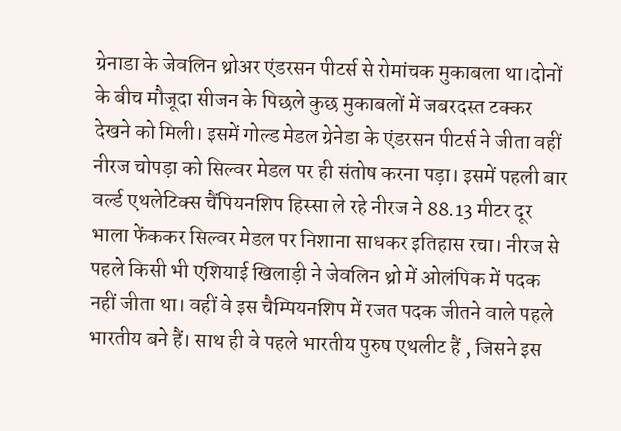ग्रेनाडा के जेवलिन थ्रोअर एंडरसन पीटर्स से रोमांचक मुकाबला था।दोनों के बीच मौजूदा सीजन के पिछले कुछ मुकाबलों में जबरदस्त टक्कर देखने को मिली। इसमें गोल्ड मेडल ग्रेनेडा के एंडरसन पीटर्स ने जीता वहीं नीरज चोपड़ा को सिल्वर मेडल पर ही संतोष करना पड़ा। इसमें पहली बार वर्ल्ड एथलेटिक्स चैंपियनशिप हिस्सा ले रहे नीरज ने 88.13 मीटर दूर भाला फेंककर सिल्वर मेडल पर निशाना साधकर इतिहास रचा। नीरज से पहले किसी भी एशियाई खिलाड़ी ने जेवलिन थ्रो में ओलंपिक में पदक नहीं जीता था। वहीं वे इस चैम्पियनशिप में रजत पदक जीतने वाले पहले भारतीय बने हैं। साथ ही वे पहले भारतीय पुरुष एथलीट हैं , जिसने इस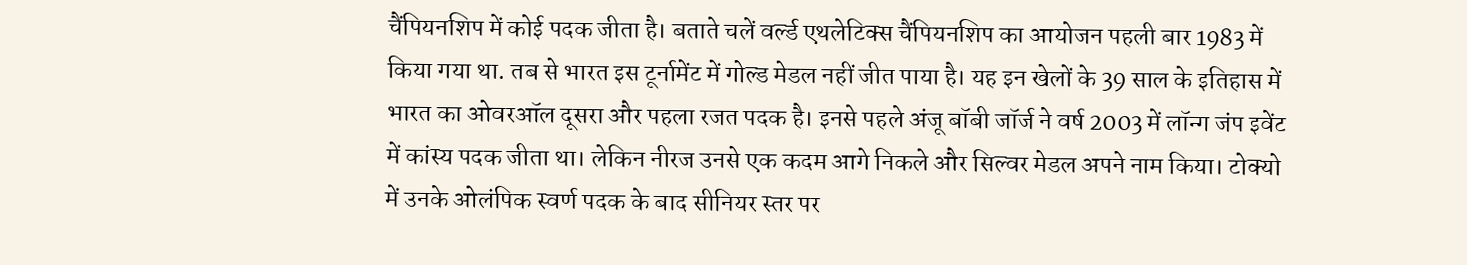चैंपियनशिप में कोई पदक जीता है। बताते चलें वर्ल्ड एथलेटिक्स चैंपियनशिप का आयोजन पहली बार 1983 में किया गया था. तब से भारत इस टूर्नामेंट में गोल्ड मेडल नहीं जीत पाया है। यह इन खेलों के 39 साल के इतिहास में भारत का ओवरऑल दूसरा और पहला रजत पदक है। इनसे पहले अंजू बॉबी जॉर्ज ने वर्ष 2003 में लॉन्ग जंप इवेंट में कांस्य पदक जीता था। लेकिन नीरज उनसे एक कदम आगे निकले और सिल्वर मेडल अपने नाम किया। टोक्यो में उनके ओलंपिक स्वर्ण पदक के बाद सीनियर स्तर पर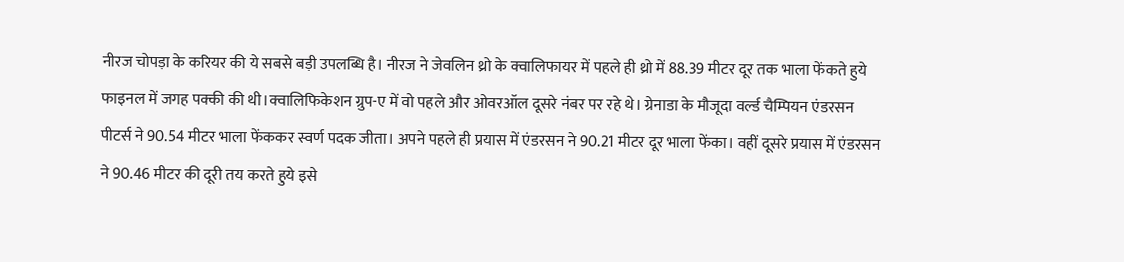नीरज चोपड़ा के करियर की ये सबसे बड़ी उपलब्धि है। नीरज ने जेवलिन थ्रो के क्वालिफायर में पहले ही थ्रो में 88.39 मीटर दूर तक भाला फेंकते हुये फाइनल में जगह पक्की की थी।क्वालिफिकेशन ग्रुप-ए में वो पहले और ओवरऑल दूसरे नंबर पर रहे थे। ग्रेनाडा के मौजूदा वर्ल्ड चैम्पियन एंडरसन पीटर्स ने 90.54 मीटर भाला फेंककर स्वर्ण पदक जीता। अपने पहले ही प्रयास में एंडरसन ने 90.21 मीटर दूर भाला फेंका। वहीं दूसरे प्रयास में एंडरसन ने 90.46 मीटर की दूरी तय करते हुये इसे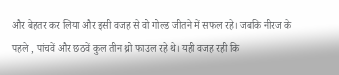और बेहतर कर लिया और इसी वजह से वो गोल्ड जीतने में सफल रहे। जबकि नीरज के पहले , पांचवें और छठवें कुल तीन थ्रो फाउल रहे थे। यही वजह रही कि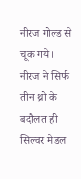नीरज गोल्ड से चूक गये। नीरज ने सिर्फ तीन थ्रो के बदौलत ही सिल्वर मेडल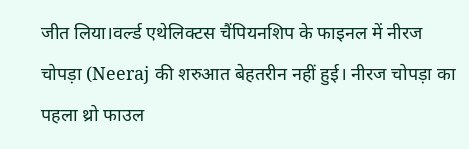जीत लिया।वर्ल्ड एथेलिक्टस चैंपियनशिप के फाइनल में नीरज चोपड़ा (Neeraj की शरुआत बेहतरीन नहीं हुई। नीरज चोपड़ा का पहला थ्रो फाउल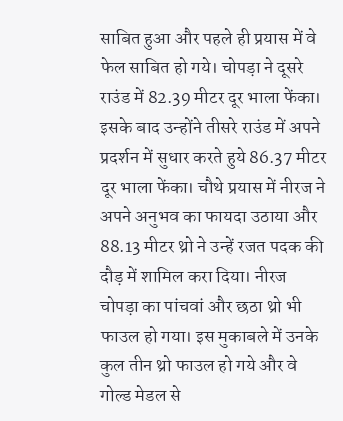साबित हुआ और पहले ही प्रयास में वे फेल साबित हो गये। चोपड़ा ने दूसरे राउंड में 82.39 मीटर दूर भाला फेंका। इसके बाद उन्होंने तीसरे राउंड में अपने प्रदर्शन में सुधार करते हुये 86.37 मीटर दूर भाला फेंका। चौथे प्रयास में नीरज ने अपने अनुभव का फायदा उठाया और 88.13 मीटर थ्रो ने उन्हें रजत पदक की दौड़ में शामिल करा दिया। नीरज चोपड़ा का पांचवां और छठा थ्रो भी फाउल हो गया। इस मुकाबले में उनके कुल तीन थ्रो फाउल हो गये और वे गोल्ड मेडल से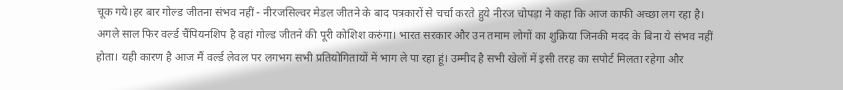चूक गये।हर बार गोल्ड जीतना संभव नहीं - नीरजसिल्वर मेडल जीतने के बाद पत्रकारों से चर्चा करते हुये नीरज चोपड़ा ने कहा कि आज काफी अच्छा लग रहा है। अगले साल फिर वर्ल्ड चैंपियनशिप है वहां गोल्ड जीतने की पूरी कोशिश करुंगा। भारत सरकार और उन तमाम लोगों का शुक्रिया जिनकी मदद के बिना ये संभव नहीं होता। यही कारण है आज मैं वर्ल्ड लेवल पर लगभग सभी प्रतियोगितायों में भाग ले पा रहा हूं। उम्मीद है सभी खेलों में इसी तरह का सपोर्ट मिलता रहेगा और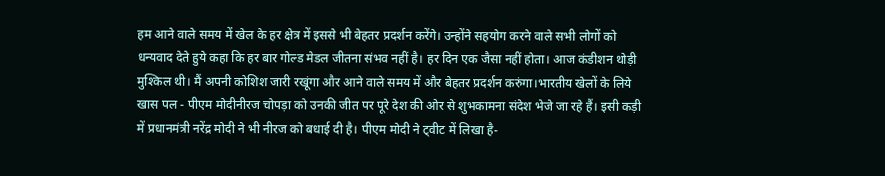हम आने वाले समय में खेल के हर क्षेत्र में इससे भी बेहतर प्रदर्शन करेंगे। उन्होंने सहयोग करने वाले सभी लोगों को धन्यवाद देते हुये कहा कि हर बार गोल्ड मेडल जीतना संभव नहीं है। हर दिन एक जैसा नहीं होता। आज कंडीशन थोड़ी मुश्किल थी। मैं अपनी कोशिश जारी रखूंगा और आने वाले समय में और बेहतर प्रदर्शन करुंगा।भारतीय खेलों के लिये खास पल - पीएम मोदीनीरज चोपड़ा को उनकी जीत पर पूरे देश की ओर से शुभकामना संदेश भेजे जा रहे हैं। इसी कड़ी में प्रधानमंत्री नरेंद्र मोदी ने भी नीरज को बधाई दी है। पीएम मोदी ने ट्वीट में लिखा है-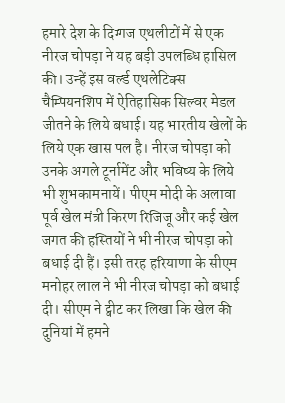हमारे देश के दिग्गज एथलीटों में से एक नीरज चोपड़ा ने यह बड़ी उपलब्धि हासिल की। उन्हें इस वर्ल्ड एथलेटिक्स चैम्पियनशिप में ऐतिहासिक सिल्वर मेडल जीतने के लिये बधाई। यह भारतीय खेलों के लिये एक खास पल है। नीरज चोपड़ा को उनके अगले टूर्नामेंट और भविष्य के लिये भी शुभकामनायें। पीएम मोदी के अलावा पूर्व खेल मंत्री किरण रिजिजू और कई खेल जगत की हस्तियों ने भी नीरज चोपड़ा को बधाई दी हैं। इसी तरह हरियाणा के सीएम मनोहर लाल ने भी नीरज चोपड़ा को बधाई दी। सीएम ने ट्वीट कर लिखा कि खेल की दुनियां में हमने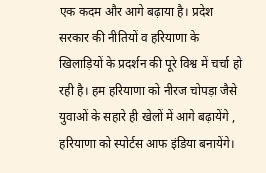एक कदम और आगे बढ़ाया है। प्रदेश सरकार की नीतियों व हरियाणा के खिलाड़ियों के प्रदर्शन की पूरे विश्व में चर्चा हो रही है। हम हरियाणा को नीरज चोपड़ा जैसे युवाओं के सहारे ही खेलों में आगे बढ़ायेंगे , हरियाणा को स्पोर्टस आफ इंडिया बनायेंगे।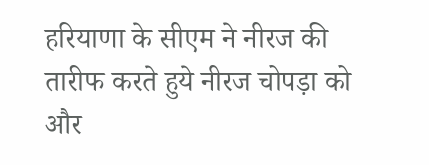हरियाणा के सीएम ने नीरज की तारीफ करते हुये नीरज चोपड़ा को और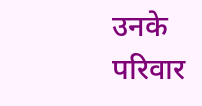उनके परिवार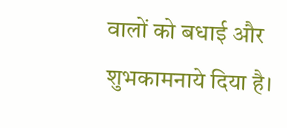वालों को बधाई और शुभकामनाये दिया है।